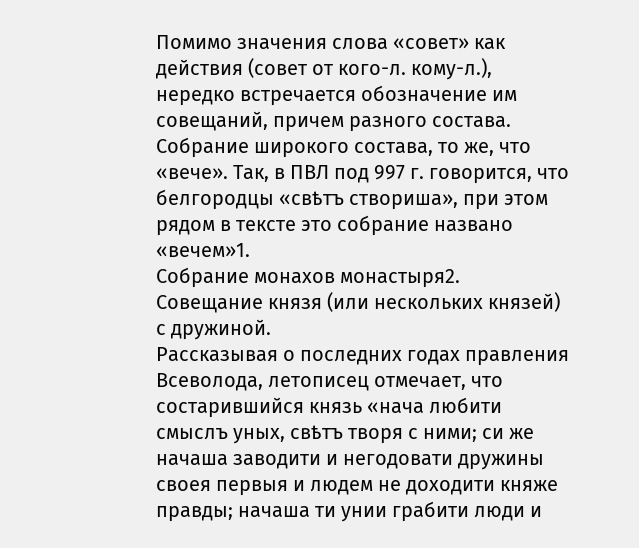Помимо значения слова «совет» как действия (совет от кого-л. кому-л.), нередко встречается обозначение им совещаний, причем разного состава.
Собрание широкого состава, то же, что «вече». Так, в ПВЛ под 997 г. говорится, что белгородцы «свѣтъ створиша», при этом рядом в тексте это собрание названо «вечем»1.
Собрание монахов монастыря2.
Совещание князя (или нескольких князей) с дружиной.
Рассказывая о последних годах правления Всеволода, летописец отмечает, что состарившийся князь «нача любити смыслъ уных, свѣтъ творя с ними; си же начаша заводити и негодовати дружины своея первыя и людем не доходити княже правды; начаша ти унии грабити люди и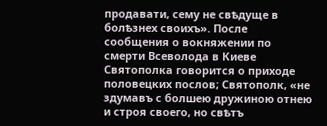продавати, сему не свѣдуще в болѣзнех своихъ». После сообщения о вокняжении по смерти Всеволода в Киеве Святополка говорится о приходе половецких послов; Святополк, «не здумавъ с болшею дружиною отнею и строя своего, но свѣтъ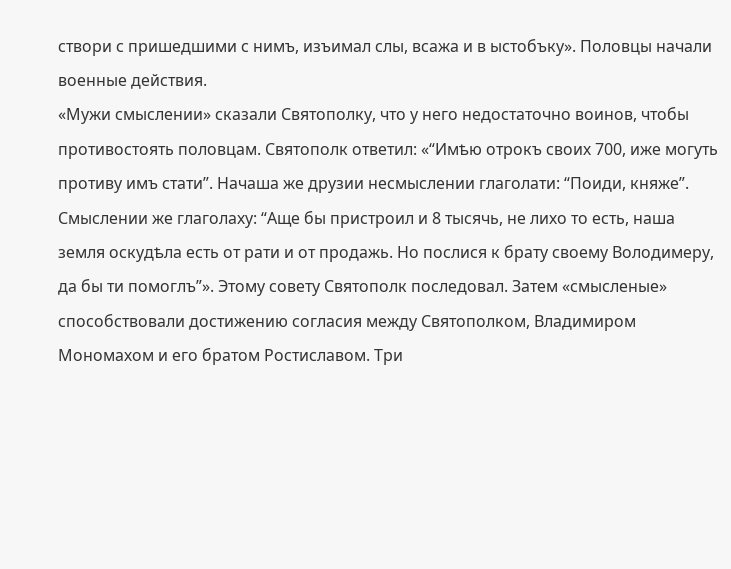створи с пришедшими с нимъ, изъимал слы, всажа и в ыстобъку». Половцы начали военные действия.
«Мужи смыслении» сказали Святополку, что у него недостаточно воинов, чтобы противостоять половцам. Святополк ответил: «“Имѣю отрокъ своих 700, иже могуть противу имъ стати”. Начаша же друзии несмыслении глаголати: “Поиди, княже”. Смыслении же глаголаху: “Аще бы пристроил и 8 тысячь, не лихо то есть, наша земля оскудѣла есть от рати и от продажь. Но послися к брату своему Володимеру, да бы ти помоглъ”». Этому совету Святополк последовал. Затем «смысленые» способствовали достижению согласия между Святополком, Владимиром Мономахом и его братом Ростиславом. Три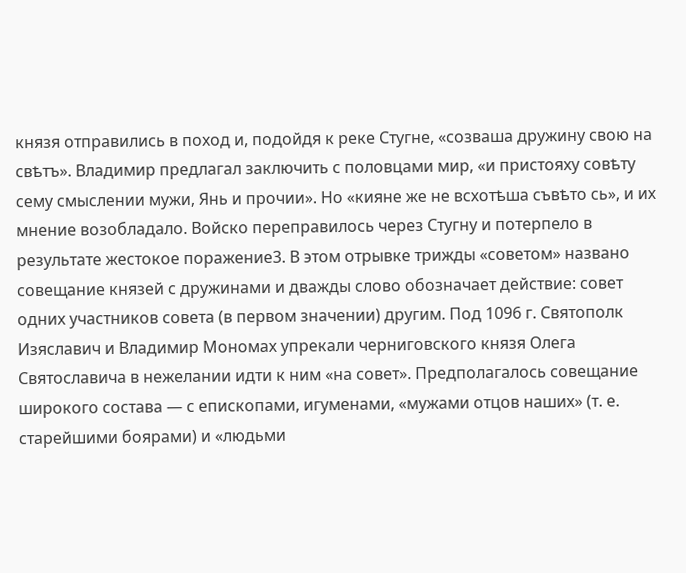князя отправились в поход и, подойдя к реке Стугне, «созваша дружину свою на свѣтъ». Владимир предлагал заключить с половцами мир, «и пристояху совѣту сему смыслении мужи, Янь и прочии». Но «кияне же не всхотѣша съвѣто сь», и их мнение возобладало. Войско переправилось через Стугну и потерпело в результате жестокое поражение3. В этом отрывке трижды «советом» названо совещание князей с дружинами и дважды слово обозначает действие: совет одних участников совета (в первом значении) другим. Под 1096 г. Святополк Изяславич и Владимир Мономах упрекали черниговского князя Олега Святославича в нежелании идти к ним «на совет». Предполагалось совещание широкого состава — с епископами, игуменами, «мужами отцов наших» (т. е. старейшими боярами) и «людьми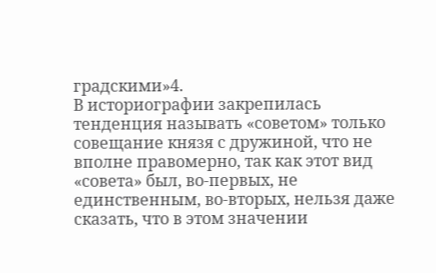градскими»4.
В историографии закрепилась тенденция называть «советом» только совещание князя с дружиной, что не вполне правомерно, так как этот вид «совета» был, во-первых, не единственным, во-вторых, нельзя даже сказать, что в этом значении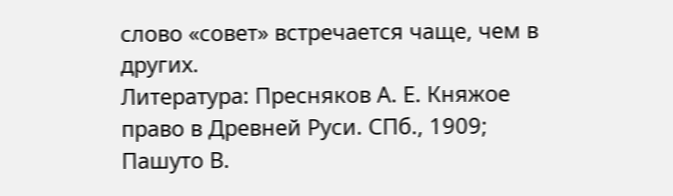слово «совет» встречается чаще, чем в других.
Литература: Пресняков А. Е. Княжое право в Древней Руси. СПб., 1909; Пашуто В.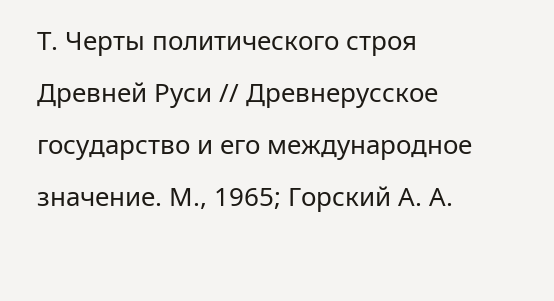Т. Черты политического строя Древней Руси // Древнерусское государство и его международное значение. М., 1965; Горский А. А.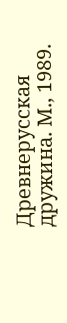Древнерусская дружина. М., 1989.